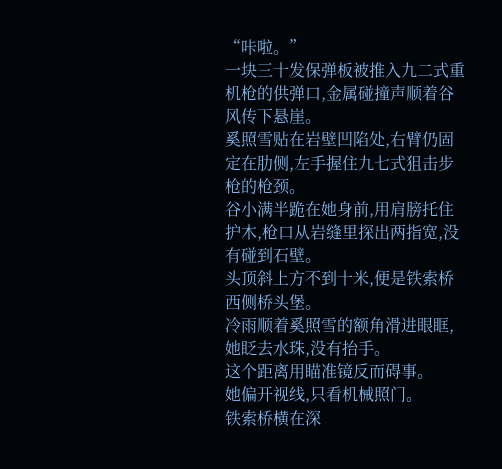“咔啦。”
一块三十发保弹板被推入九二式重机枪的供弹口,金属碰撞声顺着谷风传下悬崖。
奚照雪贴在岩壁凹陷处,右臂仍固定在肋侧,左手握住九七式狙击步枪的枪颈。
谷小满半跪在她身前,用肩膀托住护木,枪口从岩缝里探出两指宽,没有碰到石壁。
头顶斜上方不到十米,便是铁索桥西侧桥头堡。
冷雨顺着奚照雪的额角滑进眼眶,她眨去水珠,没有抬手。
这个距离用瞄准镜反而碍事。
她偏开视线,只看机械照门。
铁索桥横在深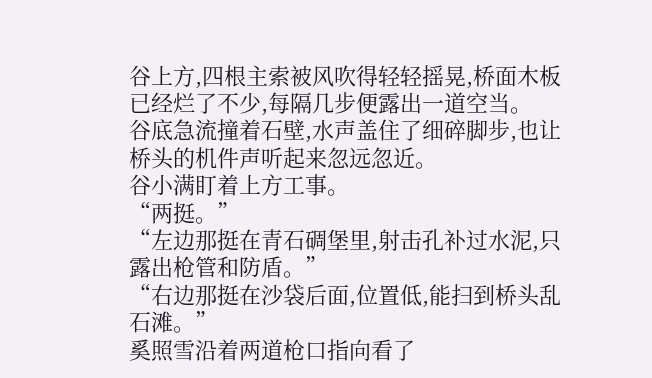谷上方,四根主索被风吹得轻轻摇晃,桥面木板已经烂了不少,每隔几步便露出一道空当。
谷底急流撞着石壁,水声盖住了细碎脚步,也让桥头的机件声听起来忽远忽近。
谷小满盯着上方工事。
“两挺。”
“左边那挺在青石碉堡里,射击孔补过水泥,只露出枪管和防盾。”
“右边那挺在沙袋后面,位置低,能扫到桥头乱石滩。”
奚照雪沿着两道枪口指向看了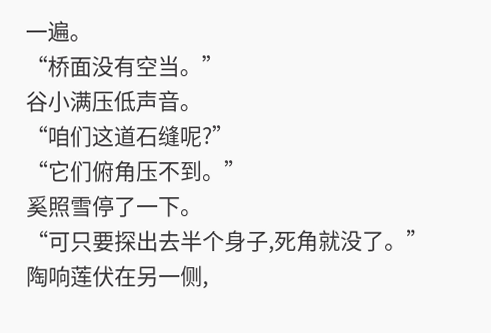一遍。
“桥面没有空当。”
谷小满压低声音。
“咱们这道石缝呢?”
“它们俯角压不到。”
奚照雪停了一下。
“可只要探出去半个身子,死角就没了。”
陶响莲伏在另一侧,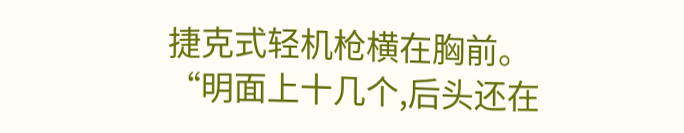捷克式轻机枪横在胸前。
“明面上十几个,后头还在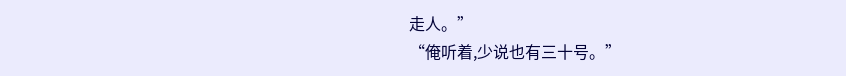走人。”
“俺听着,少说也有三十号。”